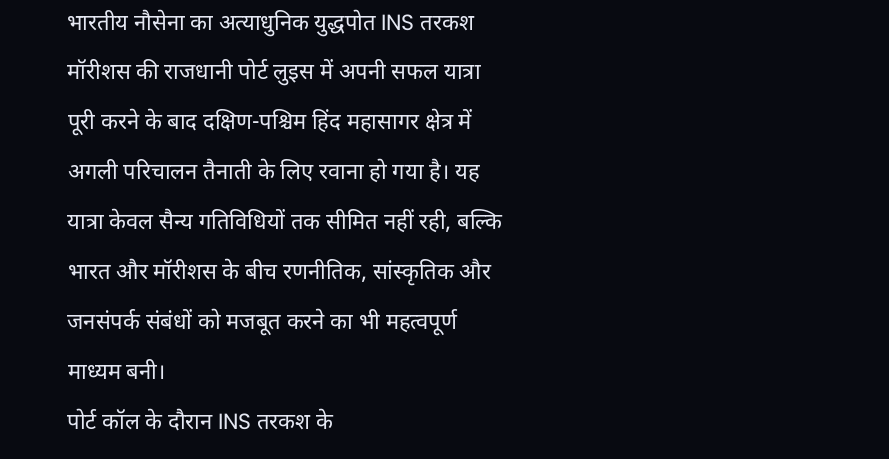भारतीय नौसेना का अत्याधुनिक युद्धपोत INS तरकश मॉरीशस की राजधानी पोर्ट लुइस में अपनी सफल यात्रा पूरी करने के बाद दक्षिण-पश्चिम हिंद महासागर क्षेत्र में अगली परिचालन तैनाती के लिए रवाना हो गया है। यह यात्रा केवल सैन्य गतिविधियों तक सीमित नहीं रही, बल्कि भारत और मॉरीशस के बीच रणनीतिक, सांस्कृतिक और जनसंपर्क संबंधों को मजबूत करने का भी महत्वपूर्ण माध्यम बनी।
पोर्ट कॉल के दौरान INS तरकश के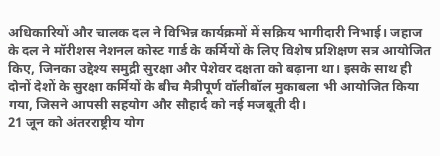अधिकारियों और चालक दल ने विभिन्न कार्यक्रमों में सक्रिय भागीदारी निभाई। जहाज के दल ने मॉरीशस नेशनल कोस्ट गार्ड के कर्मियों के लिए विशेष प्रशिक्षण सत्र आयोजित किए, जिनका उद्देश्य समुद्री सुरक्षा और पेशेवर दक्षता को बढ़ाना था। इसके साथ ही दोनों देशों के सुरक्षा कर्मियों के बीच मैत्रीपूर्ण वॉलीबॉल मुकाबला भी आयोजित किया गया, जिसने आपसी सहयोग और सौहार्द को नई मजबूती दी।
21 जून को अंतरराष्ट्रीय योग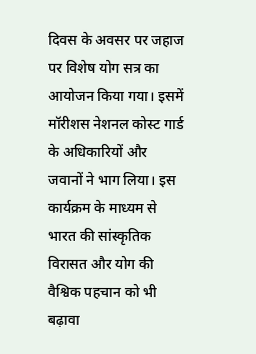दिवस के अवसर पर जहाज पर विशेष योग सत्र का आयोजन किया गया। इसमें मॉरीशस नेशनल कोस्ट गार्ड के अधिकारियों और जवानों ने भाग लिया। इस कार्यक्रम के माध्यम से भारत की सांस्कृतिक विरासत और योग की वैश्विक पहचान को भी बढ़ावा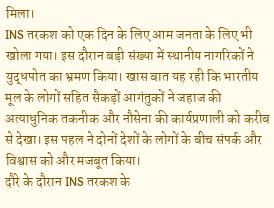मिला।
INS तरकश को एक दिन के लिए आम जनता के लिए भी खोला गया। इस दौरान बड़ी संख्या में स्थानीय नागरिकों ने युद्धपोत का भ्रमण किया। खास बात यह रही कि भारतीय मूल के लोगों सहित सैकड़ों आगंतुकों ने जहाज की अत्याधुनिक तकनीक और नौसेना की कार्यप्रणाली को करीब से देखा। इस पहल ने दोनों देशों के लोगों के बीच संपर्क और विश्वास को और मजबूत किया।
दौरे के दौरान INS तरकश के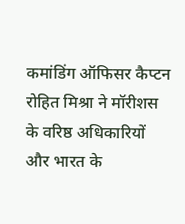कमांडिंग ऑफिसर कैप्टन रोहित मिश्रा ने मॉरीशस के वरिष्ठ अधिकारियों और भारत के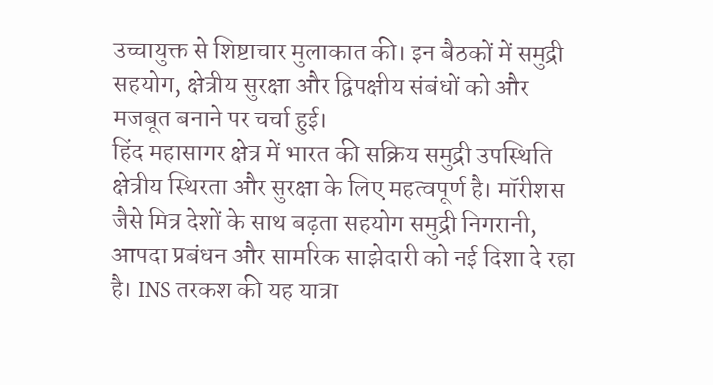उच्चायुक्त से शिष्टाचार मुलाकात की। इन बैठकों में समुद्री सहयोग, क्षेत्रीय सुरक्षा और द्विपक्षीय संबंधों को और मजबूत बनाने पर चर्चा हुई।
हिंद महासागर क्षेत्र में भारत की सक्रिय समुद्री उपस्थिति क्षेत्रीय स्थिरता और सुरक्षा के लिए महत्वपूर्ण है। मॉरीशस जैसे मित्र देशों के साथ बढ़ता सहयोग समुद्री निगरानी, आपदा प्रबंधन और सामरिक साझेदारी को नई दिशा दे रहा है। INS तरकश की यह यात्रा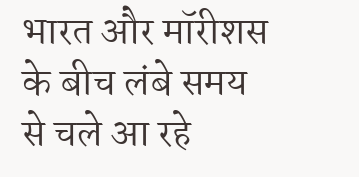भारत और मॉरीशस के बीच लंबे समय से चले आ रहे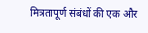मित्रतापूर्ण संबंधों की एक और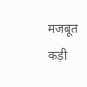मजबूत कड़ी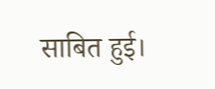साबित हुई।